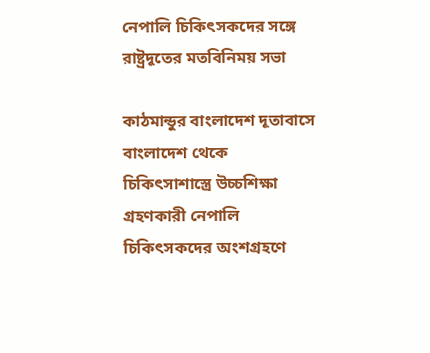নেপালি চিকিৎসকদের সঙ্গে রাষ্ট্রদূতের মতবিনিময় সভা

কাঠমান্ডুর বাংলাদেশ দূতাবাসে বাংলাদেশ থেকে চিকিৎসাশাস্ত্রে উচ্চশিক্ষা গ্রহণকারী নেপালি চিকিৎসকদের অংশগ্রহণে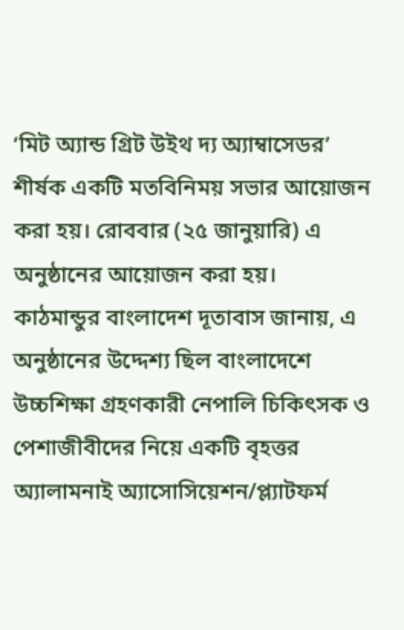‘মিট অ্যান্ড গ্রিট উইথ দ্য অ্যাম্বাসেডর’ শীর্ষক একটি মতবিনিময় সভার আয়োজন করা হয়। রোববার (২৫ জানুয়ারি) এ অনুষ্ঠানের আয়োজন করা হয়।
কাঠমান্ডুর বাংলাদেশ দূতাবাস জানায়, এ অনুষ্ঠানের উদ্দেশ্য ছিল বাংলাদেশে উচ্চশিক্ষা গ্রহণকারী নেপালি চিকিৎসক ও পেশাজীবীদের নিয়ে একটি বৃহত্তর অ্যালামনাই অ্যাসোসিয়েশন/প্ল্যাটফর্ম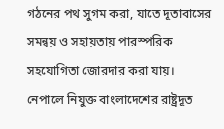গঠনের পথ সুগম করা, যাতে দূতাবাসের সমন্বয় ও সহায়তায় পারস্পরিক সহযোগিতা জোরদার করা যায়।
নেপালে নিযুক্ত বাংলাদেশের রাষ্ট্রদূত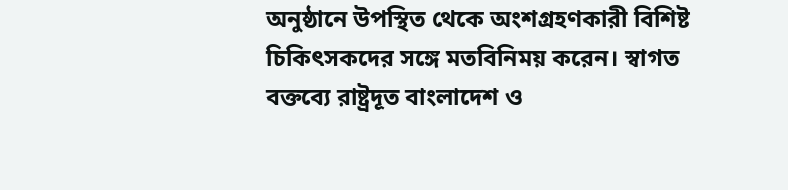অনুষ্ঠানে উপস্থিত থেকে অংশগ্রহণকারী বিশিষ্ট চিকিৎসকদের সঙ্গে মতবিনিময় করেন। স্বাগত বক্তব্যে রাষ্ট্রদূত বাংলাদেশ ও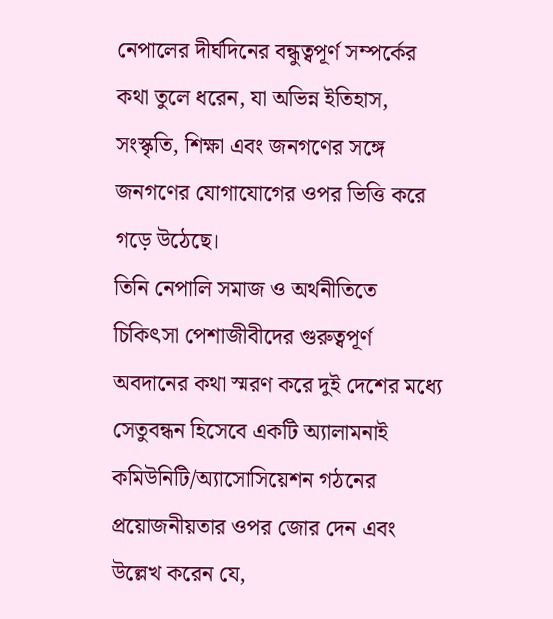নেপালের দীর্ঘদিনের বন্ধুত্বপূর্ণ সম্পর্কের কথা তুলে ধরেন, যা অভিন্ন ইতিহাস, সংস্কৃতি, শিক্ষা এবং জনগণের সঙ্গে জনগণের যোগাযোগের ওপর ভিত্তি করে গড়ে উঠেছে।
তিনি নেপালি সমাজ ও অর্থনীতিতে চিকিৎসা পেশাজীবীদের গুরুত্বপূর্ণ অবদানের কথা স্মরণ করে দুই দেশের মধ্যে সেতুবন্ধন হিসেবে একটি অ্যালামনাই কমিউনিটি/অ্যাসোসিয়েশন গঠনের প্রয়োজনীয়তার ওপর জোর দেন এবং উল্লেখ করেন যে,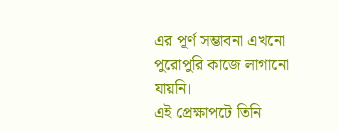এর পূর্ণ সম্ভাবনা এখনো পুরোপুরি কাজে লাগানো যায়নি।
এই প্রেক্ষাপটে তিনি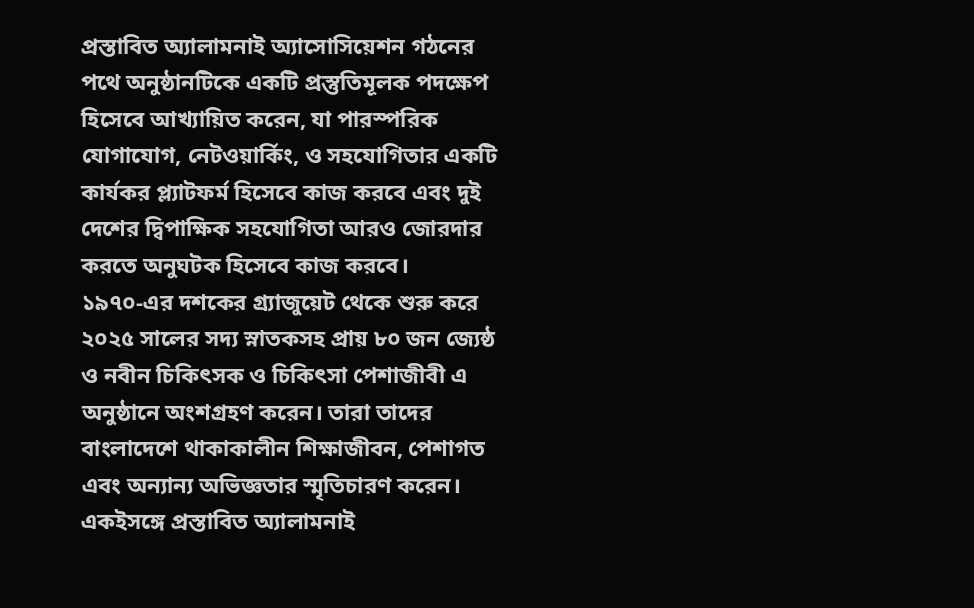প্রস্তাবিত অ্যালামনাই অ্যাসোসিয়েশন গঠনের পথে অনুষ্ঠানটিকে একটি প্রস্তুতিমূলক পদক্ষেপ হিসেবে আখ্যায়িত করেন, যা পারস্পরিক যোগাযোগ, নেটওয়ার্কিং, ও সহযোগিতার একটি কার্যকর প্ল্যাটফর্ম হিসেবে কাজ করবে এবং দুই দেশের দ্বিপাক্ষিক সহযোগিতা আরও জোরদার করতে অনুঘটক হিসেবে কাজ করবে।
১৯৭০-এর দশকের গ্র্যাজুয়েট থেকে শুরু করে ২০২৫ সালের সদ্য স্নাতকসহ প্রায় ৮০ জন জ্যেষ্ঠ ও নবীন চিকিৎসক ও চিকিৎসা পেশাজীবী এ অনুষ্ঠানে অংশগ্রহণ করেন। তারা তাদের বাংলাদেশে থাকাকালীন শিক্ষাজীবন, পেশাগত এবং অন্যান্য অভিজ্ঞতার স্মৃতিচারণ করেন।
একইসঙ্গে প্রস্তাবিত অ্যালামনাই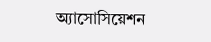অ্যাসোসিয়েশন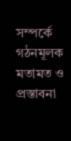সম্পর্কে গঠনমূলক মতামত ও প্রস্তাবনা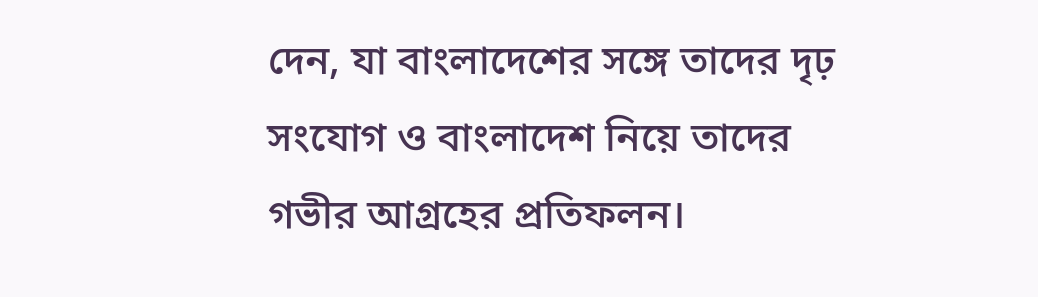দেন, যা বাংলাদেশের সঙ্গে তাদের দৃঢ় সংযোগ ও বাংলাদেশ নিয়ে তাদের গভীর আগ্রহের প্রতিফলন।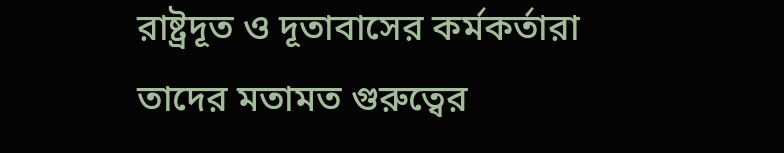রাষ্ট্রদূত ও দূতাবাসের কর্মকর্তারা তাদের মতামত গুরুত্বের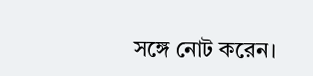সঙ্গে নোট করেন।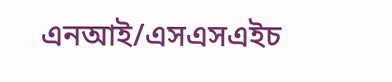এনআই/এসএসএইচ